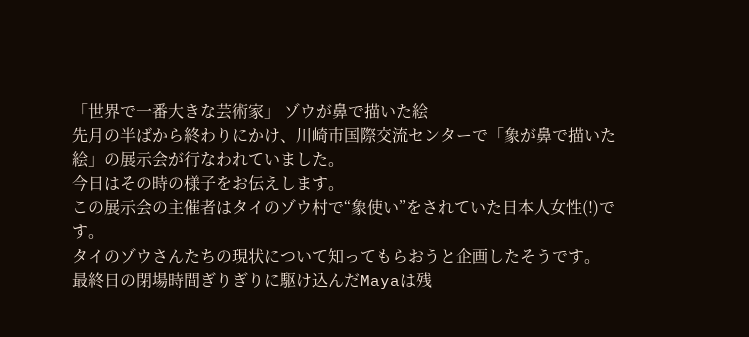「世界で一番大きな芸術家」 ゾウが鼻で描いた絵
先月の半ばから終わりにかけ、川崎市国際交流センターで「象が鼻で描いた絵」の展示会が行なわれていました。
今日はその時の様子をお伝えします。
この展示会の主催者はタイのゾウ村で“象使い”をされていた日本人女性(!)です。
タイのゾウさんたちの現状について知ってもらおうと企画したそうです。
最終日の閉場時間ぎりぎりに駆け込んだMayaは残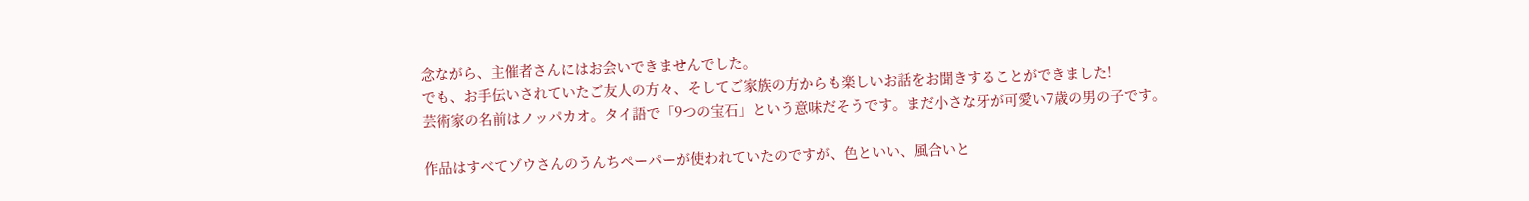念ながら、主催者さんにはお会いできませんでした。
でも、お手伝いされていたご友人の方々、そしてご家族の方からも楽しいお話をお聞きすることができました!
芸術家の名前はノッパカオ。タイ語で「9つの宝石」という意味だそうです。まだ小さな牙が可愛い7歳の男の子です。

作品はすべてゾウさんのうんちペーパーが使われていたのですが、色といい、風合いと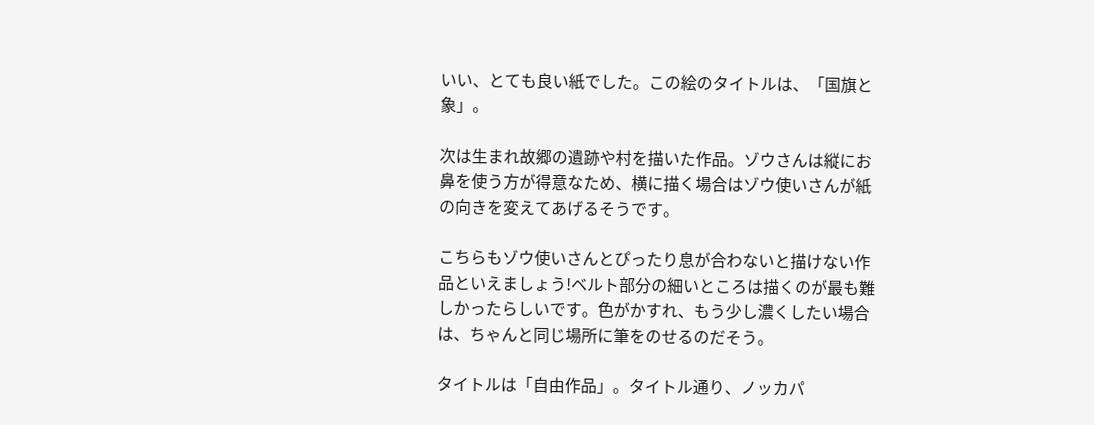いい、とても良い紙でした。この絵のタイトルは、「国旗と象」。

次は生まれ故郷の遺跡や村を描いた作品。ゾウさんは縦にお鼻を使う方が得意なため、横に描く場合はゾウ使いさんが紙の向きを変えてあげるそうです。

こちらもゾウ使いさんとぴったり息が合わないと描けない作品といえましょう!ベルト部分の細いところは描くのが最も難しかったらしいです。色がかすれ、もう少し濃くしたい場合は、ちゃんと同じ場所に筆をのせるのだそう。

タイトルは「自由作品」。タイトル通り、ノッカパ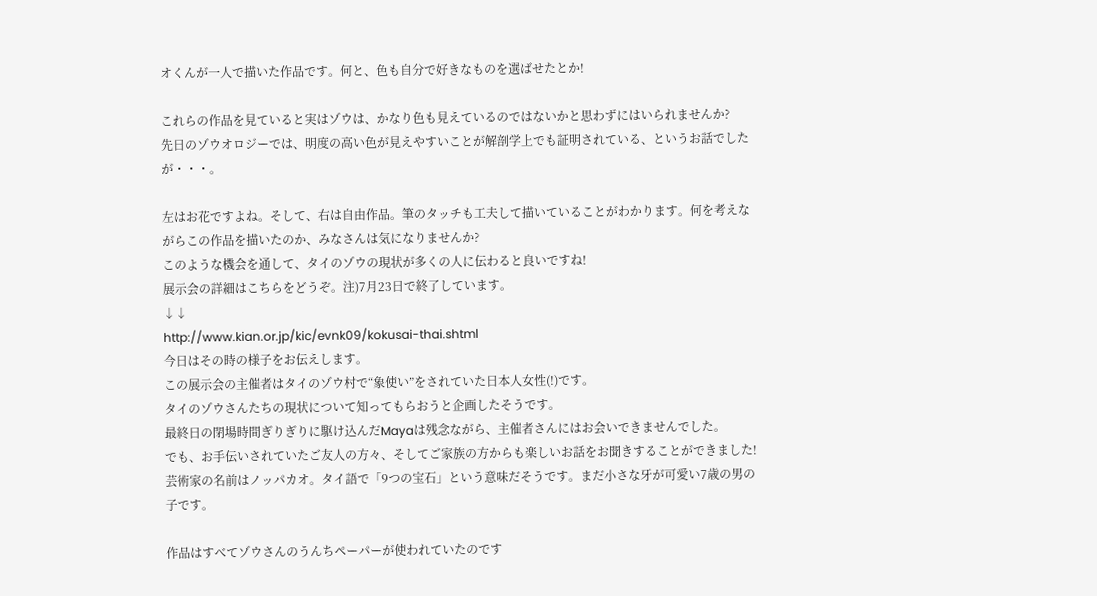オくんが一人で描いた作品です。何と、色も自分で好きなものを選ばせたとか!

これらの作品を見ていると実はゾウは、かなり色も見えているのではないかと思わずにはいられませんか?
先日のゾウオロジーでは、明度の高い色が見えやすいことが解剖学上でも証明されている、というお話でしたが・・・。

左はお花ですよね。そして、右は自由作品。筆のタッチも工夫して描いていることがわかります。何を考えながらこの作品を描いたのか、みなさんは気になりませんか?
このような機会を通して、タイのゾウの現状が多くの人に伝わると良いですね!
展示会の詳細はこちらをどうぞ。注)7月23日で終了しています。
↓↓
http://www.kian.or.jp/kic/evnk09/kokusai-thai.shtml
今日はその時の様子をお伝えします。
この展示会の主催者はタイのゾウ村で“象使い”をされていた日本人女性(!)です。
タイのゾウさんたちの現状について知ってもらおうと企画したそうです。
最終日の閉場時間ぎりぎりに駆け込んだMayaは残念ながら、主催者さんにはお会いできませんでした。
でも、お手伝いされていたご友人の方々、そしてご家族の方からも楽しいお話をお聞きすることができました!
芸術家の名前はノッパカオ。タイ語で「9つの宝石」という意味だそうです。まだ小さな牙が可愛い7歳の男の子です。

作品はすべてゾウさんのうんちペーパーが使われていたのです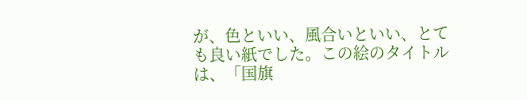が、色といい、風合いといい、とても良い紙でした。この絵のタイトルは、「国旗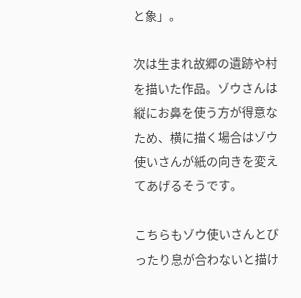と象」。

次は生まれ故郷の遺跡や村を描いた作品。ゾウさんは縦にお鼻を使う方が得意なため、横に描く場合はゾウ使いさんが紙の向きを変えてあげるそうです。

こちらもゾウ使いさんとぴったり息が合わないと描け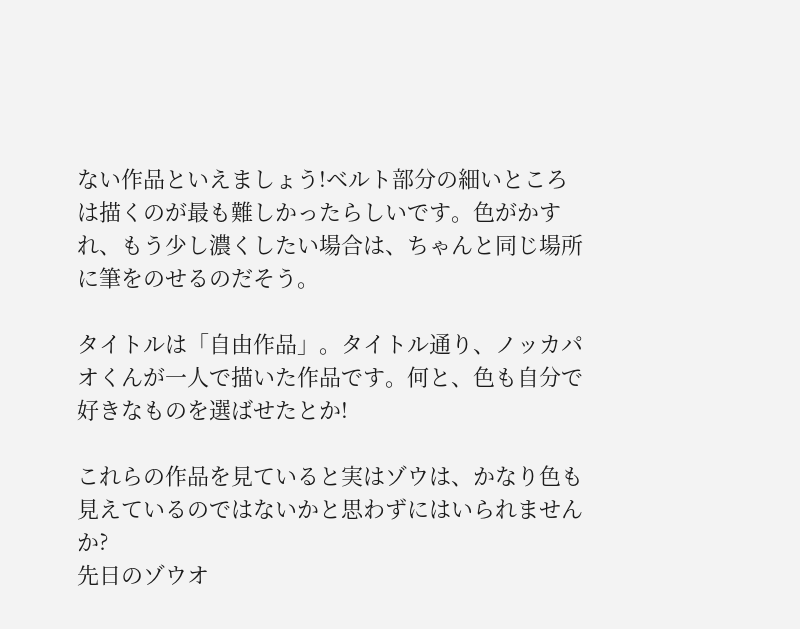ない作品といえましょう!ベルト部分の細いところは描くのが最も難しかったらしいです。色がかすれ、もう少し濃くしたい場合は、ちゃんと同じ場所に筆をのせるのだそう。

タイトルは「自由作品」。タイトル通り、ノッカパオくんが一人で描いた作品です。何と、色も自分で好きなものを選ばせたとか!

これらの作品を見ていると実はゾウは、かなり色も見えているのではないかと思わずにはいられませんか?
先日のゾウオ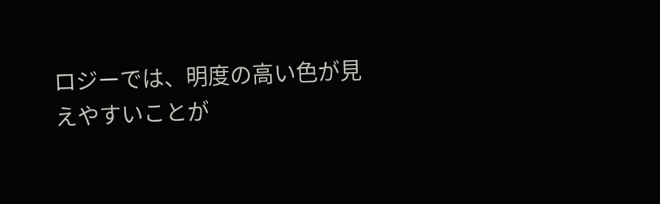ロジーでは、明度の高い色が見えやすいことが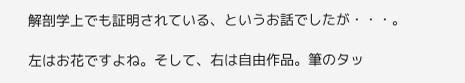解剖学上でも証明されている、というお話でしたが・・・。

左はお花ですよね。そして、右は自由作品。筆のタッ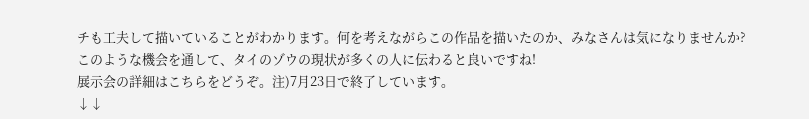チも工夫して描いていることがわかります。何を考えながらこの作品を描いたのか、みなさんは気になりませんか?
このような機会を通して、タイのゾウの現状が多くの人に伝わると良いですね!
展示会の詳細はこちらをどうぞ。注)7月23日で終了しています。
↓↓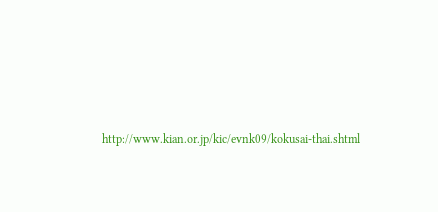http://www.kian.or.jp/kic/evnk09/kokusai-thai.shtml